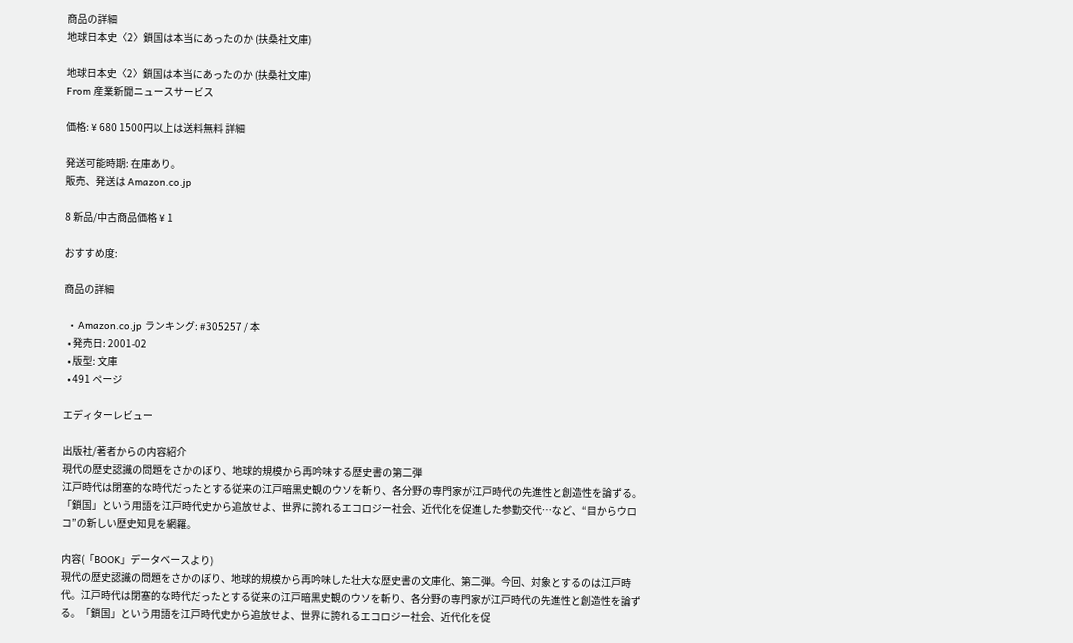商品の詳細
地球日本史〈2〉鎖国は本当にあったのか (扶桑社文庫)

地球日本史〈2〉鎖国は本当にあったのか (扶桑社文庫)
From 産業新聞ニュースサービス

価格: ¥ 680 1500円以上は送料無料 詳細

発送可能時期: 在庫あり。
販売、発送は Amazon.co.jp

8 新品/中古商品価格 ¥ 1

おすすめ度:

商品の詳細

  • Amazon.co.jp ランキング: #305257 / 本
  • 発売日: 2001-02
  • 版型: 文庫
  • 491 ページ

エディターレビュー

出版社/著者からの内容紹介
現代の歴史認識の問題をさかのぼり、地球的規模から再吟味する歴史書の第二弾
江戸時代は閉塞的な時代だったとする従来の江戸暗黒史観のウソを斬り、各分野の専門家が江戸時代の先進性と創造性を論ずる。「鎖国」という用語を江戸時代史から追放せよ、世界に誇れるエコロジー社会、近代化を促進した参勤交代…など、“目からウロコ”の新しい歴史知見を網羅。

内容(「BOOK」データベースより)
現代の歴史認識の問題をさかのぼり、地球的規模から再吟味した壮大な歴史書の文庫化、第二弾。今回、対象とするのは江戸時代。江戸時代は閉塞的な時代だったとする従来の江戸暗黒史観のウソを斬り、各分野の専門家が江戸時代の先進性と創造性を論ずる。「鎖国」という用語を江戸時代史から追放せよ、世界に誇れるエコロジー社会、近代化を促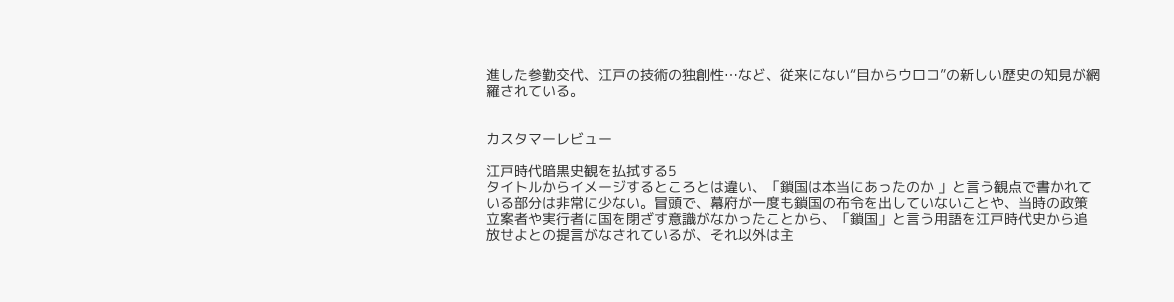進した参勤交代、江戸の技術の独創性…など、従来にない“目からウロコ”の新しい歴史の知見が網羅されている。


カスタマーレビュー

江戸時代暗黒史観を払拭する5
タイトルからイメージするところとは違い、「鎖国は本当にあったのか 」と言う観点で書かれている部分は非常に少ない。冒頭で、幕府が一度も鎖国の布令を出していないことや、当時の政策立案者や実行者に国を閉ざす意識がなかったことから、「鎖国」と言う用語を江戸時代史から追放せよとの提言がなされているが、それ以外は主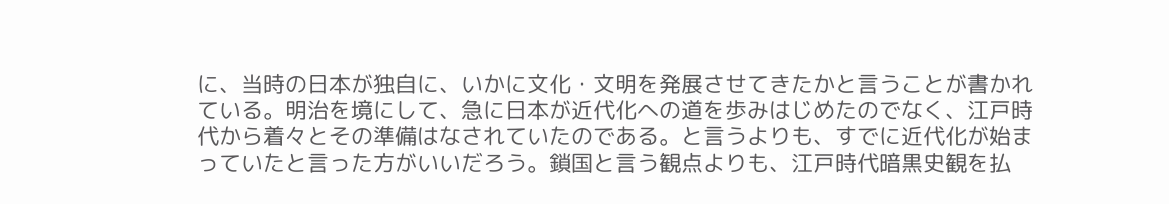に、当時の日本が独自に、いかに文化・文明を発展させてきたかと言うことが書かれている。明治を境にして、急に日本が近代化への道を歩みはじめたのでなく、江戸時代から着々とその準備はなされていたのである。と言うよりも、すでに近代化が始まっていたと言った方がいいだろう。鎖国と言う観点よりも、江戸時代暗黒史観を払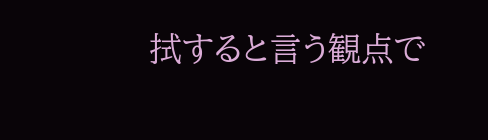拭すると言う観点で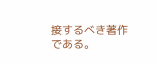接するべき著作である。